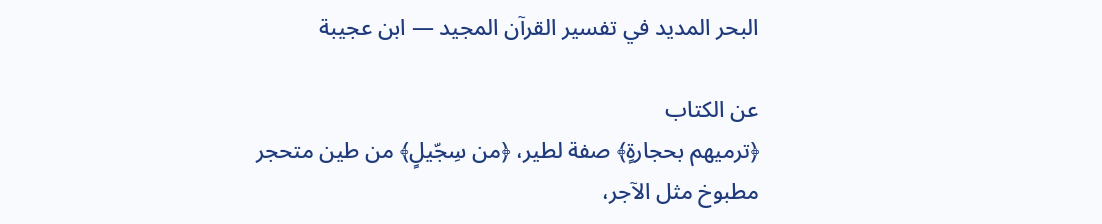البحر المديد في تفسير القرآن المجيد — ابن عجيبة

عن الكتاب
﴿ترميهم بحجارةٍ﴾ صفة لطير، ﴿من سِجّيلٍ﴾ من طين متحجر مطبوخ مثل الآجر،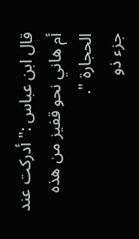قال ابن عباس :" أدركت عند أم هاني نحو قفيز من هذه الحجارة ".
جزء ذو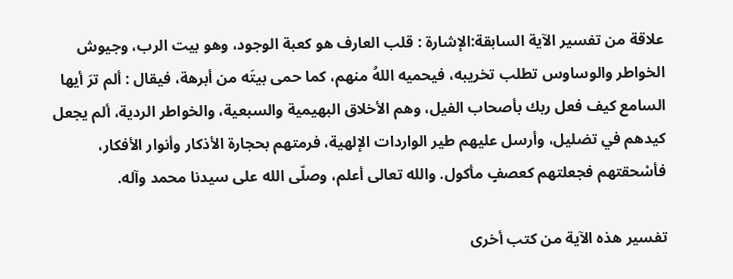علاقة من تفسير الآية السابقة:الإشارة : قلب العارف هو كعبة الوجود، وهو بيت الرب، وجيوش الخواطر والوساوس تطلب تخريبه، فيحميه اللهُ منهم، كما حمى بيتَه من أبرهة، فيقال : ألم ترَ أيها السامع كيف فعل ربك بأصحاب الفيل، وهم الأخلاق البهيمية والسبعية، والخواطر الردية، ألم يجعل كيدهم في تضليل، وأرسل عليهم طير الواردات الإلهية، فرمتهم بحجارة الأذكار وأنوار الأفكار، فأسْحقتهم فجعلتهم كعصفٍ مأكول. والله تعالى أعلم، وصلّى الله على سيدنا محمد وآله.

تفسير هذه الآية من كتب أخرى